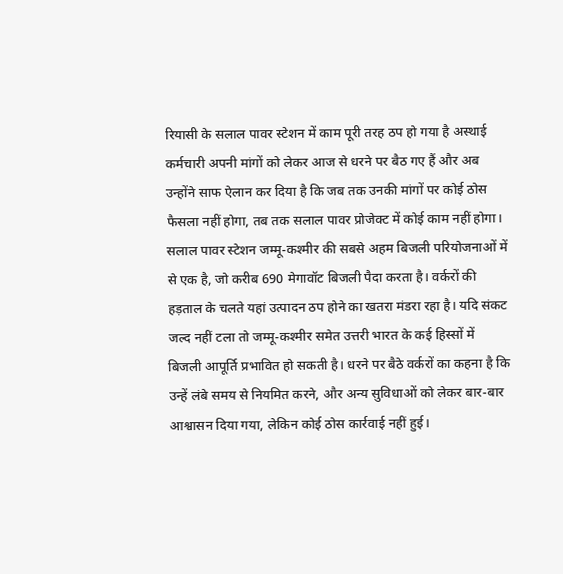रियासी के सलाल पावर स्टेशन में काम पूरी तरह ठप हो गया है अस्थाई कर्मचारी अपनी मांगों को लेकर आज से धरने पर बैठ गए हैं और अब उन्होंने साफ ऐलान कर दिया है कि जब तक उनकी मांगों पर कोई ठोस फैसला नहीं होगा, तब तक सलाल पावर प्रोजेक्ट में कोई काम नहीं होगा। सलाल पावर स्टेशन जम्मू-कश्मीर की सबसे अहम बिजली परियोजनाओं में से एक है, जो करीब 690 मेगावॉट बिजली पैदा करता है। वर्करों की हड़ताल के चलते यहां उत्पादन ठप होने का खतरा मंडरा रहा है। यदि संकट जल्द नहीं टला तो जम्मू-कश्मीर समेत उत्तरी भारत के कई हिस्सों में बिजली आपूर्ति प्रभावित हो सकती है। धरने पर बैठे वर्करों का कहना है कि उन्हें लंबे समय से नियमित करने, और अन्य सुविधाओं को लेकर बार-बार आश्वासन दिया गया, लेकिन कोई ठोस कार्रवाई नहीं हुई।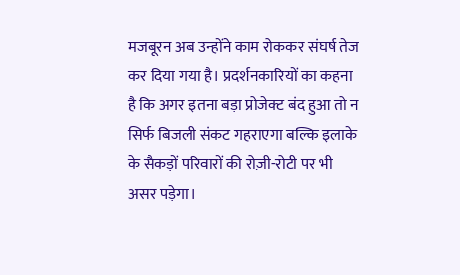मजबूरन अब उन्होंने काम रोककर संघर्ष तेज कर दिया गया है। प्रदर्शनकारियों का कहना है कि अगर इतना बड़ा प्रोजेक्ट बंद हुआ तो न सिर्फ बिजली संकट गहराएगा बल्कि इलाके के सैकड़ों परिवारों की रोज़ी-रोटी पर भी असर पड़ेगा।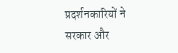प्रदर्शनकारियों ने सरकार और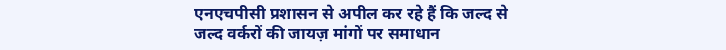एनएचपीसी प्रशासन से अपील कर रहे हैं कि जल्द से जल्द वर्करों की जायज़ मांगों पर समाधान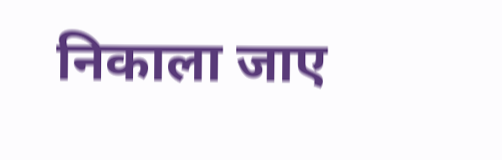निकाला जाए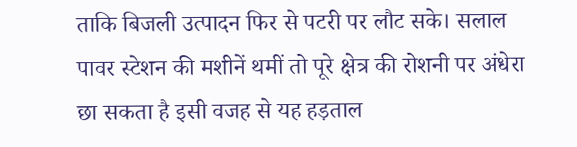ताकि बिजली उत्पादन फिर से पटरी पर लौट सके। सलाल पावर स्टेशन की मशीनें थमीं तो पूरे क्षेत्र की रोशनी पर अंधेरा छा सकता है इसी वजह से यह हड़ताल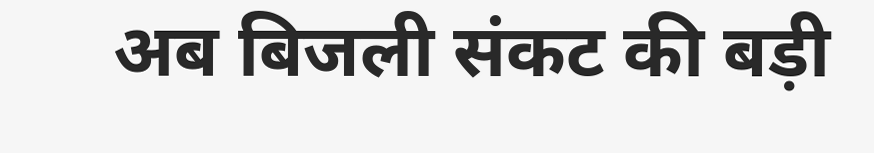अब बिजली संकट की बड़ी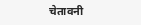चेतावनी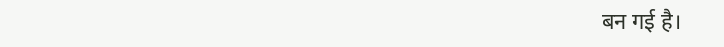बन गई है।